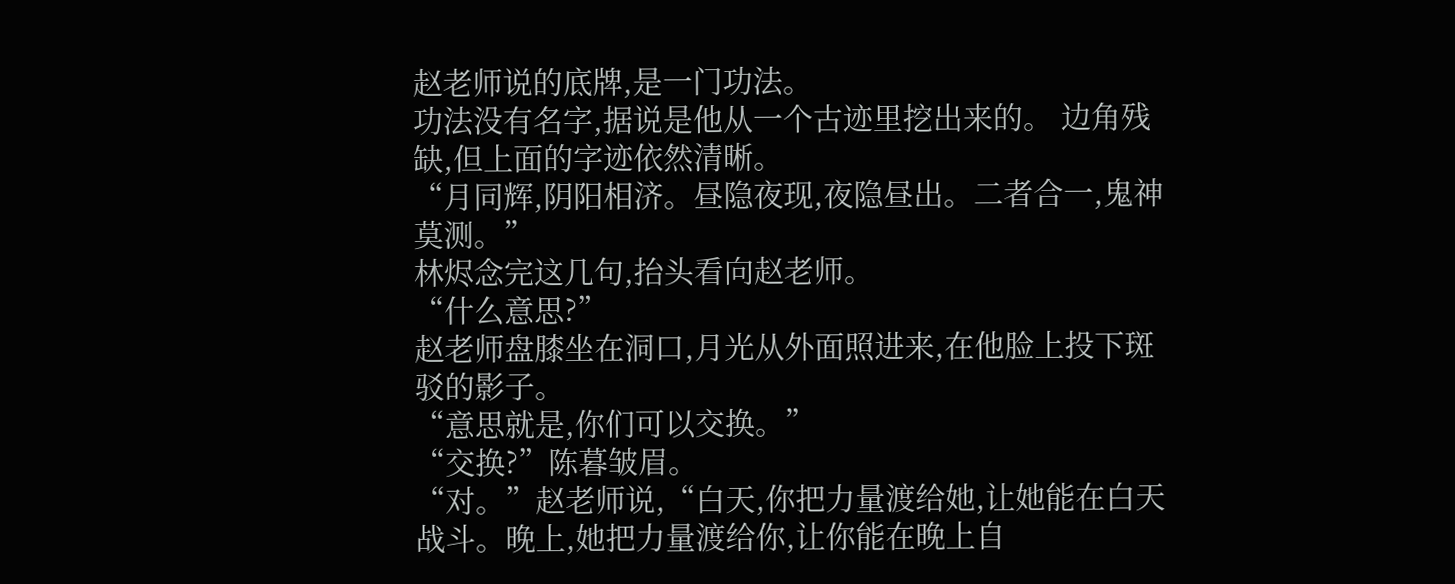赵老师说的底牌,是一门功法。
功法没有名字,据说是他从一个古迹里挖出来的。 边角残缺,但上面的字迹依然清晰。
“月同辉,阴阳相济。昼隐夜现,夜隐昼出。二者合一,鬼神莫测。”
林烬念完这几句,抬头看向赵老师。
“什么意思?”
赵老师盘膝坐在洞口,月光从外面照进来,在他脸上投下斑驳的影子。
“意思就是,你们可以交换。”
“交换?”陈暮皱眉。
“对。”赵老师说,“白天,你把力量渡给她,让她能在白天战斗。晚上,她把力量渡给你,让你能在晚上自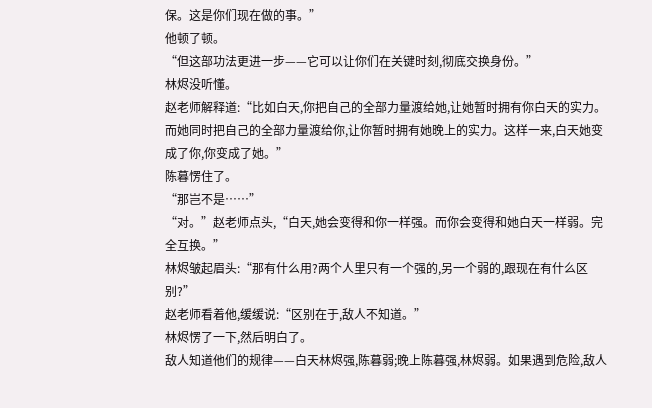保。这是你们现在做的事。”
他顿了顿。
“但这部功法更进一步——它可以让你们在关键时刻,彻底交换身份。”
林烬没听懂。
赵老师解释道:“比如白天,你把自己的全部力量渡给她,让她暂时拥有你白天的实力。而她同时把自己的全部力量渡给你,让你暂时拥有她晚上的实力。这样一来,白天她变成了你,你变成了她。”
陈暮愣住了。
“那岂不是……”
“对。”赵老师点头,“白天,她会变得和你一样强。而你会变得和她白天一样弱。完全互换。”
林烬皱起眉头:“那有什么用?两个人里只有一个强的,另一个弱的,跟现在有什么区别?”
赵老师看着他,缓缓说:“区别在于,敌人不知道。”
林烬愣了一下,然后明白了。
敌人知道他们的规律——白天林烬强,陈暮弱;晚上陈暮强,林烬弱。如果遇到危险,敌人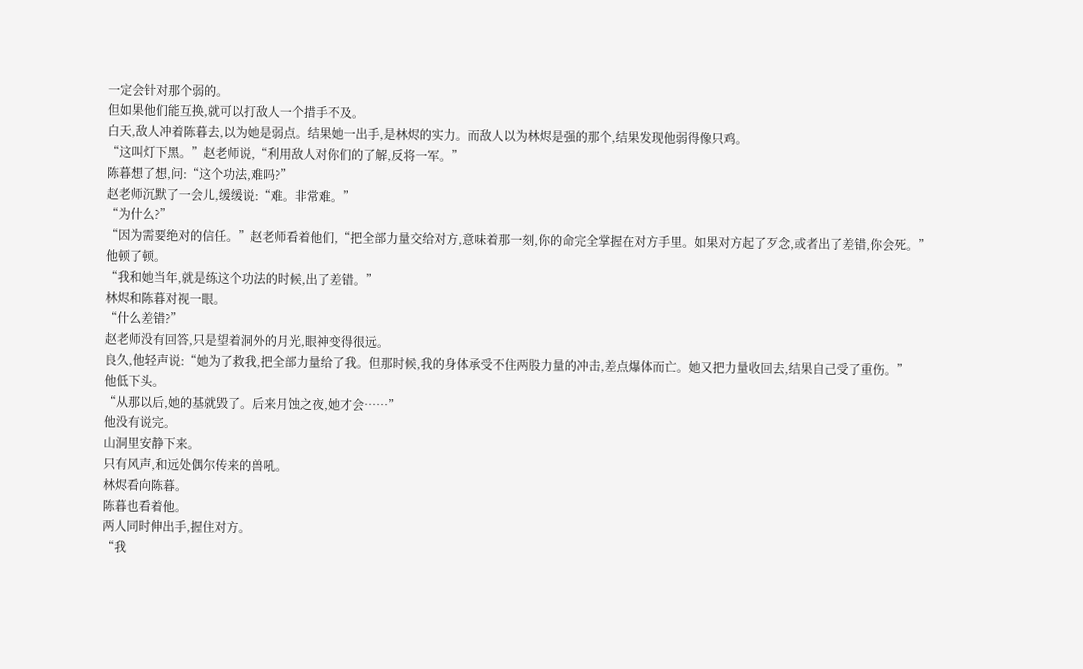一定会针对那个弱的。
但如果他们能互换,就可以打敌人一个措手不及。
白天,敌人冲着陈暮去,以为她是弱点。结果她一出手,是林烬的实力。而敌人以为林烬是强的那个,结果发现他弱得像只鸡。
“这叫灯下黑。”赵老师说,“利用敌人对你们的了解,反将一军。”
陈暮想了想,问:“这个功法,难吗?”
赵老师沉默了一会儿,缓缓说:“难。非常难。”
“为什么?”
“因为需要绝对的信任。”赵老师看着他们,“把全部力量交给对方,意味着那一刻,你的命完全掌握在对方手里。如果对方起了歹念,或者出了差错,你会死。”
他顿了顿。
“我和她当年,就是练这个功法的时候,出了差错。”
林烬和陈暮对视一眼。
“什么差错?”
赵老师没有回答,只是望着洞外的月光,眼神变得很远。
良久,他轻声说:“她为了救我,把全部力量给了我。但那时候,我的身体承受不住两股力量的冲击,差点爆体而亡。她又把力量收回去,结果自己受了重伤。”
他低下头。
“从那以后,她的基就毁了。后来月蚀之夜,她才会……”
他没有说完。
山洞里安静下来。
只有风声,和远处偶尔传来的兽吼。
林烬看向陈暮。
陈暮也看着他。
两人同时伸出手,握住对方。
“我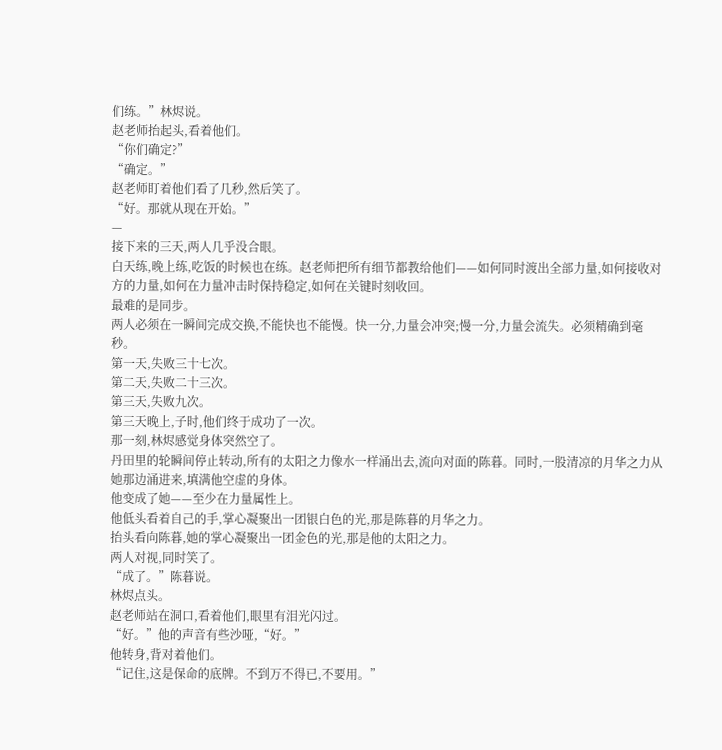们练。”林烬说。
赵老师抬起头,看着他们。
“你们确定?”
“确定。”
赵老师盯着他们看了几秒,然后笑了。
“好。那就从现在开始。”
—
接下来的三天,两人几乎没合眼。
白天练,晚上练,吃饭的时候也在练。赵老师把所有细节都教给他们——如何同时渡出全部力量,如何接收对方的力量,如何在力量冲击时保持稳定,如何在关键时刻收回。
最难的是同步。
两人必须在一瞬间完成交换,不能快也不能慢。快一分,力量会冲突;慢一分,力量会流失。必须精确到毫秒。
第一天,失败三十七次。
第二天,失败二十三次。
第三天,失败九次。
第三天晚上,子时,他们终于成功了一次。
那一刻,林烬感觉身体突然空了。
丹田里的轮瞬间停止转动,所有的太阳之力像水一样涌出去,流向对面的陈暮。同时,一股清凉的月华之力从她那边涌进来,填满他空虚的身体。
他变成了她——至少在力量属性上。
他低头看着自己的手,掌心凝聚出一团银白色的光,那是陈暮的月华之力。
抬头看向陈暮,她的掌心凝聚出一团金色的光,那是他的太阳之力。
两人对视,同时笑了。
“成了。”陈暮说。
林烬点头。
赵老师站在洞口,看着他们,眼里有泪光闪过。
“好。”他的声音有些沙哑,“好。”
他转身,背对着他们。
“记住,这是保命的底牌。不到万不得已,不要用。”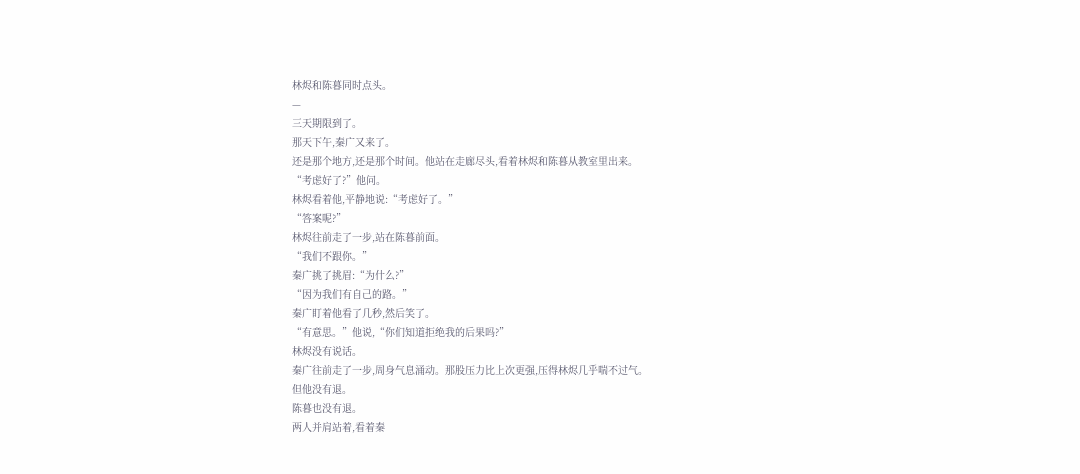林烬和陈暮同时点头。
—
三天期限到了。
那天下午,秦广又来了。
还是那个地方,还是那个时间。他站在走廊尽头,看着林烬和陈暮从教室里出来。
“考虑好了?”他问。
林烬看着他,平静地说:“考虑好了。”
“答案呢?”
林烬往前走了一步,站在陈暮前面。
“我们不跟你。”
秦广挑了挑眉:“为什么?”
“因为我们有自己的路。”
秦广盯着他看了几秒,然后笑了。
“有意思。”他说,“你们知道拒绝我的后果吗?”
林烬没有说话。
秦广往前走了一步,周身气息涌动。那股压力比上次更强,压得林烬几乎喘不过气。
但他没有退。
陈暮也没有退。
两人并肩站着,看着秦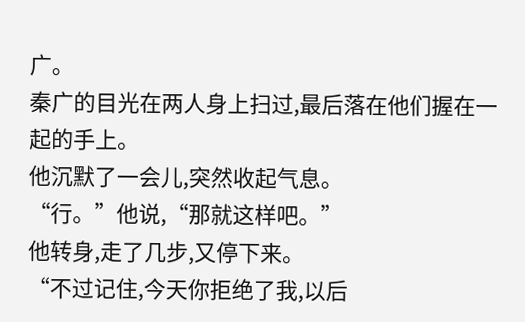广。
秦广的目光在两人身上扫过,最后落在他们握在一起的手上。
他沉默了一会儿,突然收起气息。
“行。”他说,“那就这样吧。”
他转身,走了几步,又停下来。
“不过记住,今天你拒绝了我,以后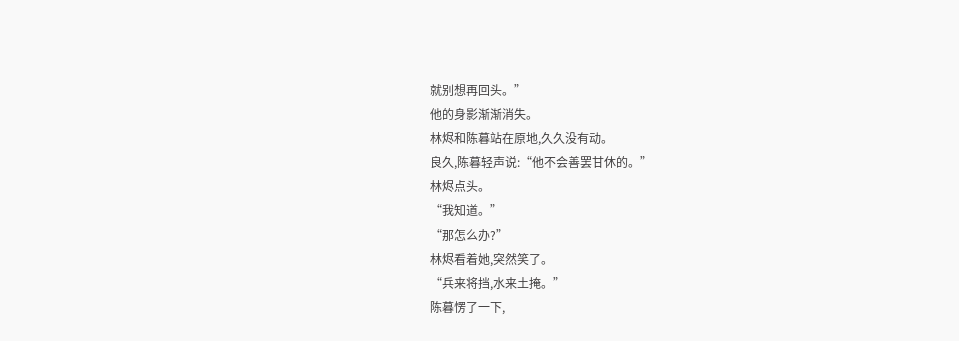就别想再回头。”
他的身影渐渐消失。
林烬和陈暮站在原地,久久没有动。
良久,陈暮轻声说:“他不会善罢甘休的。”
林烬点头。
“我知道。”
“那怎么办?”
林烬看着她,突然笑了。
“兵来将挡,水来土掩。”
陈暮愣了一下,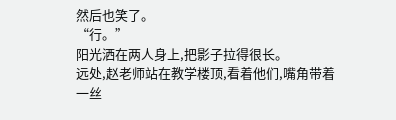然后也笑了。
“行。”
阳光洒在两人身上,把影子拉得很长。
远处,赵老师站在教学楼顶,看着他们,嘴角带着一丝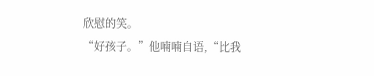欣慰的笑。
“好孩子。”他喃喃自语,“比我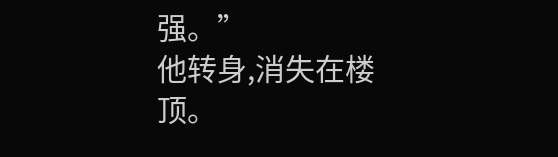强。”
他转身,消失在楼顶。